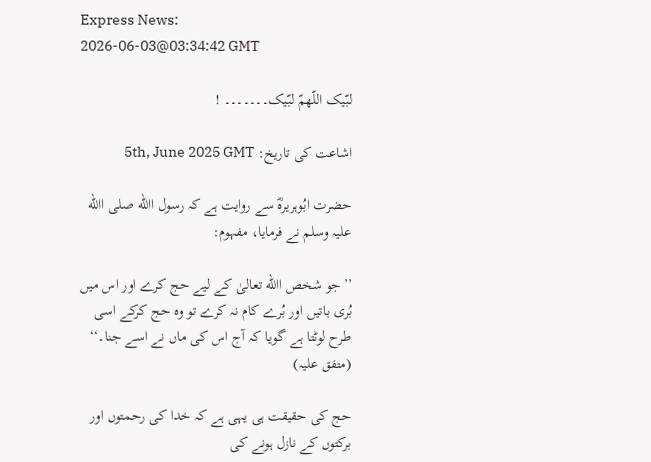Express News:
2026-06-03@03:34:42 GMT

لبّیک اللّھمّ لبّیک۔۔۔۔۔۔۔ !

اشاعت کی تاریخ: 5th, June 2025 GMT

حضرت ابُوہریرہؓ سے روایت ہے کہ رسول االله صلی االله علیہ وسلم نے فرمایا، مفہوم:

’’جو شخص االله تعالیٰ کے لیے حج کرے اور اس میں بُری باتیں اور بُرے کام نہ کرے تو وہ حج کرکے اسی طرح لوٹتا ہے گویا کہ آج اس کی ماں نے اسے جنا۔‘‘ (متفق علیہ)

حج کی حقیقت ہی یہی ہے کہ خدا کی رحمتوں اور برکتوں کے نازل ہونے کی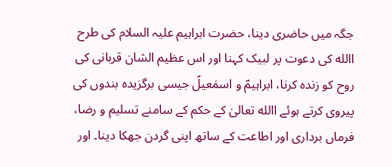جگہ میں حاضری دینا، حضرت ابراہیم علیہ السلام کی طرح االله کی دعوت پر لبیک کہنا اور اس عظیم الشان قربانی کی روح کو زندہ کرنا، ابراہیمؑ و اسمٰعیلؑ جیسی برگزیدہ بندوں کی پیروی کرتے ہوئے االله تعالیٰ کے حکم کے سامنے تسلیم و رضا، فرماں برداری اور اطاعت کے ساتھ اپنی گردن جھکا دینا۔ اور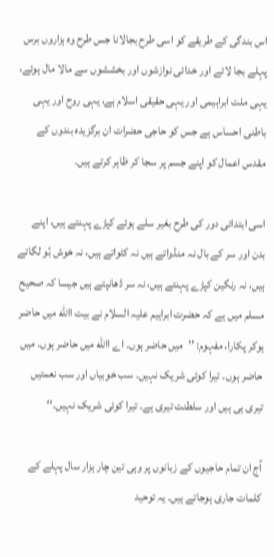اس بندگی کے طریقے کو اسی طرح بجالانا جس طرح وہ ہزاروں برس پہلے بجا لائے اور خدائی نوازشوں اور بخششوں سے مالا مال ہوئے، یہی ملت ابراہیمی اور یہی حقیقی اسلام ہے، یہی روح اور یہی باطنی احساس ہے جس کو حاجی حضرات ان برگزیدہ بندوں کے مقدس اعمال کو اپنے جسم پر سجا کر ظاہر کرتے ہیں۔

اسی ابتدائی دور کی طرح بغیر سلے ہوئے کپڑے پہنتے ہیں، اپنے بدن اور سر کے بال نہ منڈواتے ہیں نہ کٹواتے ہیں، نہ خوش بُو لگاتے ہیں، نہ رنگین کپڑے پہنتے ہیں، نہ سر ڈھانپتے ہیں جیسا کہ صحیح مسلم میں ہے کہ حضرت ابراہیم علیہ السلام نے بیت االله میں حاضر ہوکر پکارا، مفہوم: ’’میں حاضر ہوں۔ اے االله میں حاضر ہوں۔ میں حاضر ہوں۔ تیرا کوئی شریک نہیں۔ سب خوبیاں اور سب نعمتیں تیری ہی ہیں اور سلطنت تیری ہے۔ تیرا کوئی شریک نہیں۔‘‘

آج ان تمام حاجیوں کے زبانوں پر وہی تین چار ہزار سال پہلے کے کلمات جاری ہوجاتے ہیں۔ یہ توحید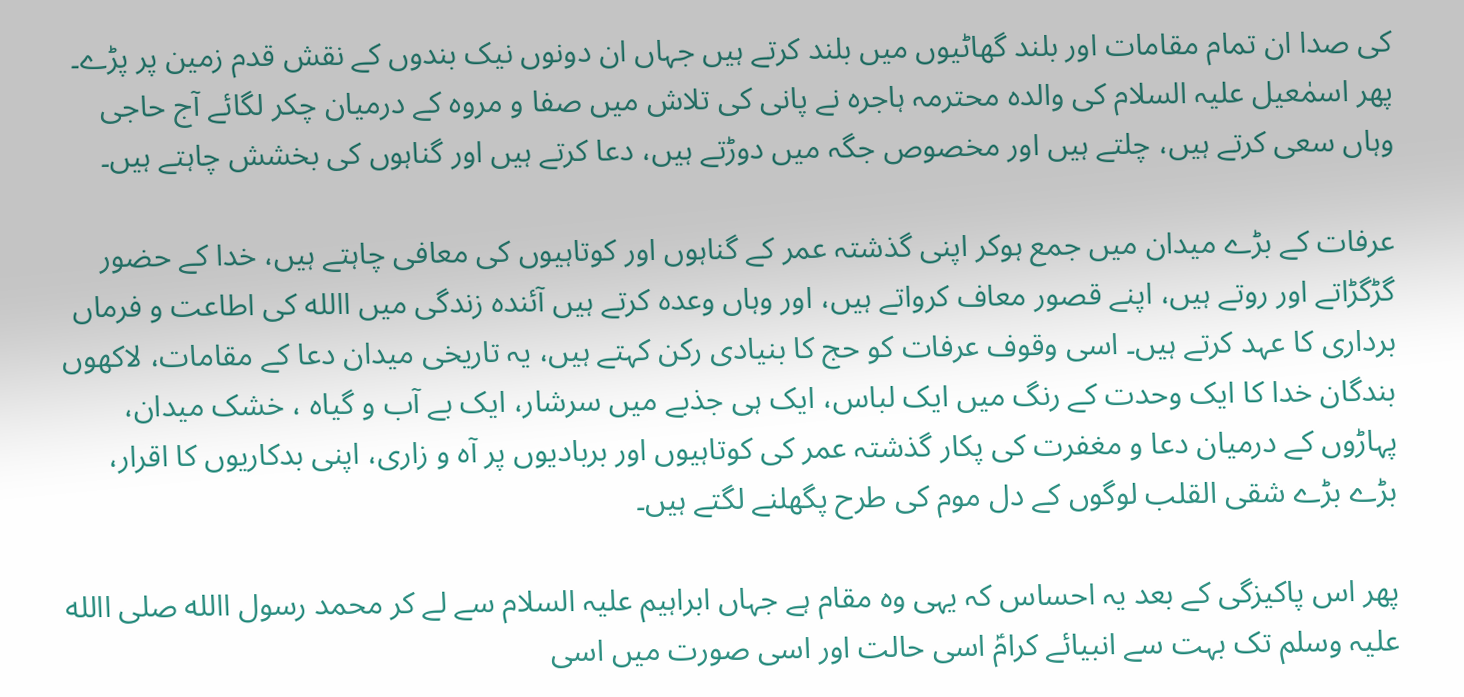کی صدا ان تمام مقامات اور بلند گھاٹیوں میں بلند کرتے ہیں جہاں ان دونوں نیک بندوں کے نقش قدم زمین پر پڑے۔ پھر اسمٰعیل علیہ السلام کی والدہ محترمہ ہاجرہ نے پانی کی تلاش میں صفا و مروہ کے درمیان چکر لگائے آج حاجی وہاں سعی کرتے ہیں، چلتے ہیں اور مخصوص جگہ میں دوڑتے ہیں، دعا کرتے ہیں اور گناہوں کی بخشش چاہتے ہیں۔

عرفات کے بڑے میدان میں جمع ہوکر اپنی گذشتہ عمر کے گناہوں اور کوتاہیوں کی معافی چاہتے ہیں، خدا کے حضور گڑگڑاتے اور روتے ہیں، اپنے قصور معاف کرواتے ہیں، اور وہاں وعدہ کرتے ہیں آئندہ زندگی میں االله کی اطاعت و فرماں برداری کا عہد کرتے ہیں۔ اسی وقوف عرفات کو حج کا بنیادی رکن کہتے ہیں، یہ تاریخی میدان دعا کے مقامات، لاکھوں بندگان خدا کا ایک وحدت کے رنگ میں ایک لباس، ایک ہی جذبے میں سرشار، ایک بے آب و گیاہ ، خشک میدان، پہاڑوں کے درمیان دعا و مغفرت کی پکار گذشتہ عمر کی کوتاہیوں اور بربادیوں پر آہ و زاری، اپنی بدکاریوں کا اقرار، بڑے بڑے شقی القلب لوگوں کے دل موم کی طرح پگھلنے لگتے ہیں۔

پھر اس پاکیزگی کے بعد یہ احساس کہ یہی وہ مقام ہے جہاں ابراہیم علیہ السلام سے لے کر محمد رسول االله صلی االله علیہ وسلم تک بہت سے انبیائے کرامؑ اسی حالت اور اسی صورت میں اسی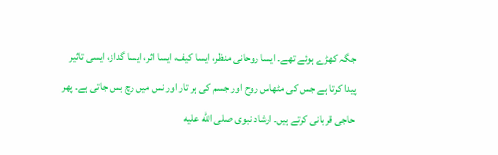جگہ کھڑے ہوئے تھے۔ ایسا روحانی منظر، ایسا کیف، ایسا اثر، ایسا گداز، ایسی تاثیر پیدا کرتا ہے جس کی مٹھاس روح اور جسم کی ہر تار اور نس میں رچ بس جاتی ہے۔ پھر حاجی قربانی کرتے ہیں۔ ارشاد نبوی صلى الله عليه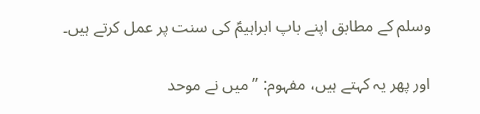وسلم کے مطابق اپنے باپ ابراہیمؑ کی سنت پر عمل کرتے ہیں۔

اور پھر یہ کہتے ہیں، مفہوم: ’’میں نے موحد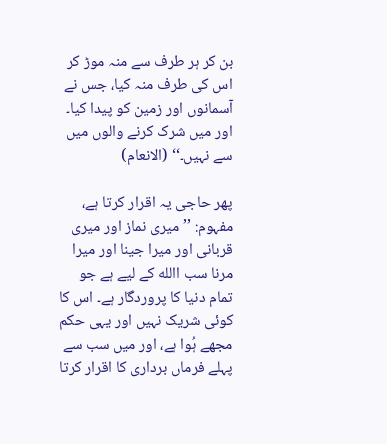بن کر ہر طرف سے منہ موڑ کر اس کی طرف منہ کیا، جس نے آسمانوں اور زمین کو پیدا کیا۔ اور میں شرک کرنے والوں میں سے نہیں۔‘‘ (الانعام)

پھر حاجی یہ اقرار کرتا ہے، مفہوم: ’’میری نماز اور میری قربانی اور میرا جینا اور میرا مرنا سب االله کے لیے ہے جو تمام دنیا کا پروردگار ہے۔ اس کا کوئی شریک نہیں اور یہی حکم مجھے ہُوا ہے، اور میں سب سے پہلے فرماں برداری کا اقرار کرتا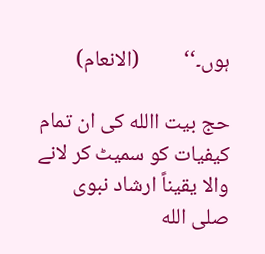ہوں۔‘‘         (الانعام)

حج بیت االله کی ان تمام کیفیات کو سمیٹ کر لانے والا یقیناً ارشاد نبوی صلى الله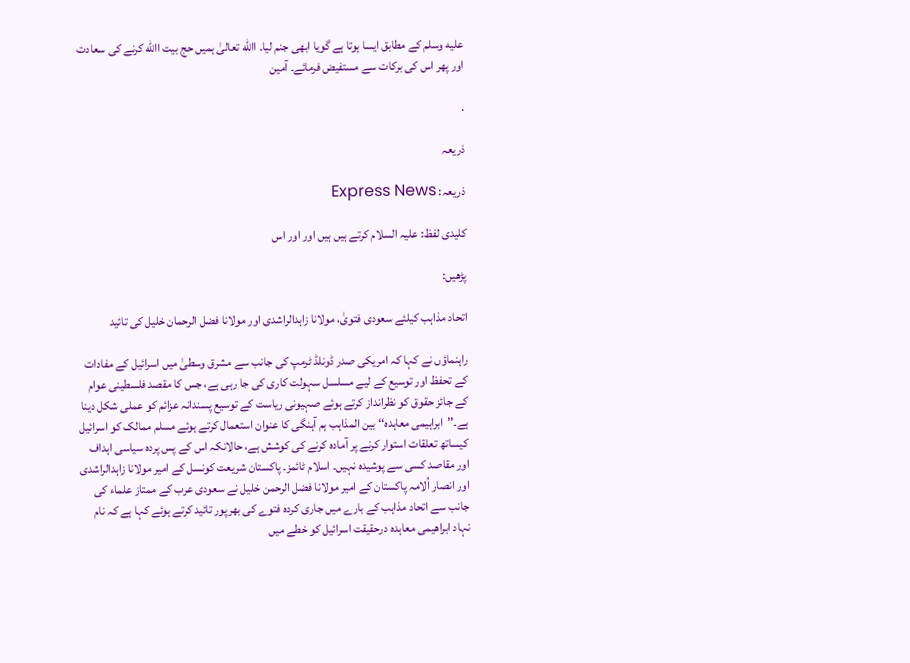عليه وسلم کے مطابق ایسا ہوتا ہے گویا ابھی جنم لیا۔ االله تعالیٰ ہمیں حج بیت االله کرنے کی سعادت اور پھر اس کی برکات سے مستفیض فرمائے۔ آمین

.

ذریعہ

ذریعہ: Express News

کلیدی لفظ: علیہ السلام کرتے ہیں ہیں اور اور اس

پڑھیں:

اتحاد مذاہب کیلئے سعودی فتویٰ، مولانا زاہدالراشدی اور مولانا فضل الرحمان خلیل کی تائید

راہنماؤں نے کہا کہ امریکی صدر ڈونلڈ ٹرمپ کی جانب سے مشرق وسطیٰ میں اسرائیل کے مفادات کے تحفظ اور توسیع کے لیے مسلسل سہولت کاری کی جا رہی ہے، جس کا مقصد فلسطینی عوام کے جائز حقوق کو نظرانداز کرتے ہوئے صہیونی ریاست کے توسیع پسندانہ عزائم کو عملی شکل دینا ہے۔’’ابراہیمی معاہدہ‘‘ بین المذاہب ہم آہنگی کا عنوان استعمال کرتے ہوئے مسلم ممالک کو اسرائیل کیساتھ تعلقات استوار کرنے پر آمادہ کرنے کی کوشش ہے، حالانکہ اس کے پس پردہ سیاسی اہداف اور مقاصد کسی سے پوشیدہ نہیں۔ اسلام ٹائمز۔ پاکستان شریعت کونسل کے امیر مولانا زاہدالراشدی اور انصار اُلامہ پاکستان کے امیر مولانا فضل الرحمن خلیل نے سعودی عرب کے ممتاز علماء کی جانب سے اتحاد مذاہب کے بارے میں جاری کردہ فتوے کی بھرپور تائید کرتے ہوئے کہا ہے کہ نام نہاد ابراھیمی معاہدہ درحقیقت اسرائیل کو خطے میں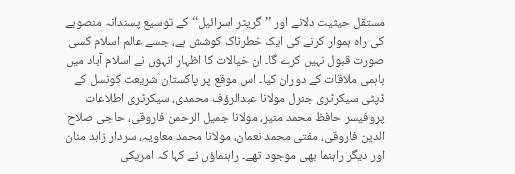مستقل حیثیت دلانے اور ’’گریٹر اسرائیل‘‘ کے توسیع پسندانہ منصوبے کی راہ ہموار کرنے کی ایک خطرناک کوشش ہے، جسے عالم اسلام کسی صورت قبول نہیں کرے گا۔ ان خیالات کا اظہار انہوں نے اسلام آباد میں باہمی ملاقات کے دوران کیا۔ اس موقع پر پاکستان شریعت کونسل کے ڈپٹی سیکرٹری جنرل مولانا عبدالرؤف محمدی، سیکرٹری اطلاعات پروفیسر حافظ محمد منیر، مولانا جمیل الرحمن فاروقی، حاجی صلاح الدین فاروقی، مفتی محمد نعمان، مولانا محمد معاویہ، سردار زاہد منان اور دیگر راہنما بھی موجود تھے۔ راہنماؤں نے کہا کہ امریکی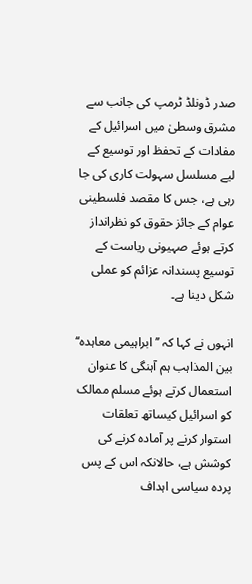صدر ڈونلڈ ٹرمپ کی جانب سے مشرق وسطیٰ میں اسرائیل کے مفادات کے تحفظ اور توسیع کے لیے مسلسل سہولت کاری کی جا رہی ہے، جس کا مقصد فلسطینی عوام کے جائز حقوق کو نظرانداز کرتے ہوئے صہیونی ریاست کے توسیع پسندانہ عزائم کو عملی شکل دینا ہے۔

انہوں نے کہا کہ ’’ابراہیمی معاہدہ‘‘ بین المذاہب ہم آہنگی کا عنوان استعمال کرتے ہوئے مسلم ممالک کو اسرائیل کیساتھ تعلقات استوار کرنے پر آمادہ کرنے کی کوشش ہے، حالانکہ اس کے پس پردہ سیاسی اہداف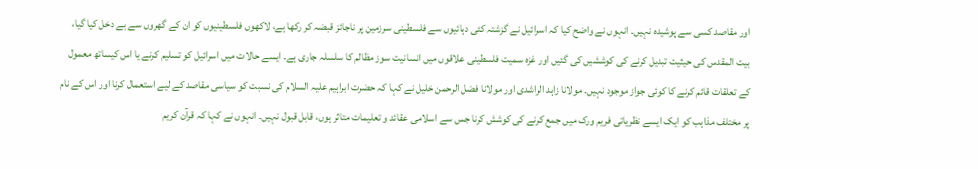اور مقاصد کسی سے پوشیدہ نہیں۔ انہوں نے واضح کیا کہ اسرائیل نے گزشتہ کئی دہائیوں سے فلسطینی سرزمین پر ناجائز قبضہ کر رکھا ہے، لاکھوں فلسطینیوں کو ان کے گھروں سے بے دخل کیا گیا، بیت المقدس کی حیثیت تبدیل کرنے کی کوششیں کی گئیں اور غزہ سمیت فلسطینی علاقوں میں انسانیت سوز مظالم کا سلسلہ جاری ہے۔ ایسے حالات میں اسرائیل کو تسلیم کرنے یا اس کیساتھ معمول کے تعلقات قائم کرنے کا کوئی جواز موجود نہیں۔ مولانا زاہد الراشدی اور مولانا فضل الرحمن خلیل نے کہا کہ حضرت ابراہیم علیہ السلام کی نسبت کو سیاسی مقاصد کے لیے استعمال کرنا اور اس کے نام پر مختلف مذاہب کو ایک ایسے نظریاتی فریم ورک میں جمع کرنے کی کوشش کرنا جس سے اسلامی عقائد و تعلیمات متاثر ہوں، قابل قبول نہیں۔ انہوں نے کہا کہ قرآن کریم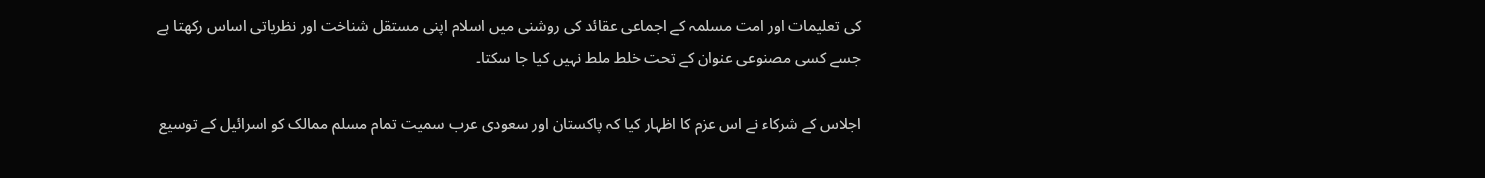کی تعلیمات اور امت مسلمہ کے اجماعی عقائد کی روشنی میں اسلام اپنی مستقل شناخت اور نظریاتی اساس رکھتا ہے جسے کسی مصنوعی عنوان کے تحت خلط ملط نہیں کیا جا سکتا۔

اجلاس کے شرکاء نے اس عزم کا اظہار کیا کہ پاکستان اور سعودی عرب سمیت تمام مسلم ممالک کو اسرائیل کے توسیع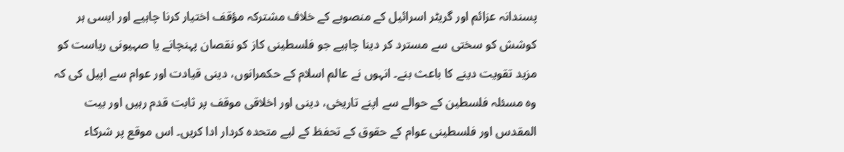پسندانہ عزائم اور گریٹر اسرائیل کے منصوبے کے خلاف مشترکہ مؤقف اختیار کرنا چاہیے اور ایسی ہر کوشش کو سختی سے مسترد کر دینا چاہیے جو فلسطینی کاز کو نقصان پہنچانے یا صہیونی ریاست کو مزید تقویت دینے کا باعث بنے۔ انہوں نے عالم اسلام کے حکمرانوں، دینی قیادت اور عوام سے اپیل کی کہ وہ مسئلہ فلسطین کے حوالے سے اپنے تاریخی، دینی اور اخلاقی موقف پر ثابت قدم رہیں اور بیت المقدس اور فلسطینی عوام کے حقوق کے تحفظ کے لیے متحدہ کردار ادا کریں۔ اس موقع پر شرکاء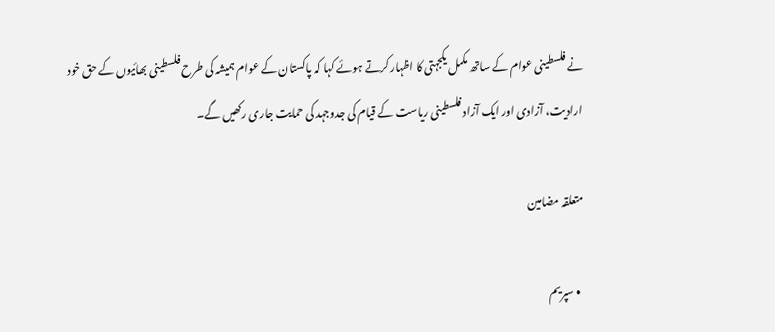نے فلسطینی عوام کے ساتھ مکمل یکجہتی کا اظہار کرتے ہوئے کہا کہ پاکستان کے عوام ہمیشہ کی طرح فلسطینی بھائیوں کے حق خود ارادیت، آزادی اور ایک آزاد فلسطینی ریاست کے قیام کی جدوجہد کی حمایت جاری رکھیں گے۔

متعلقہ مضامین

  • سپریم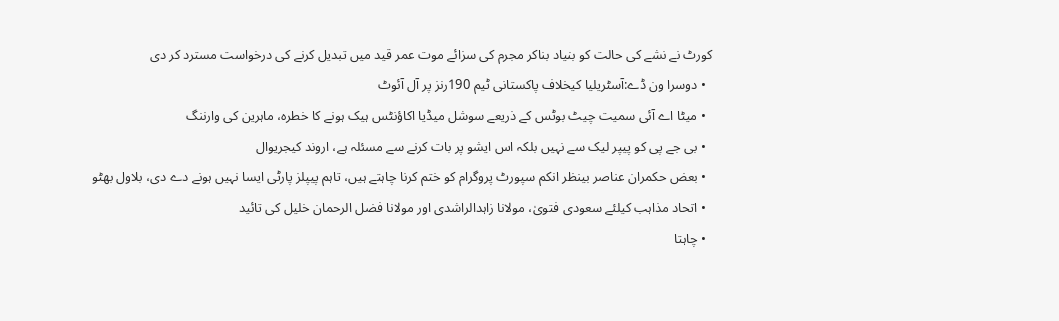کورٹ نے نشے کی حالت کو بنیاد بناکر مجرم کی سزائے موت عمر قید میں تبدیل کرنے کی درخواست مسترد کر دی
  • دوسرا ون ڈے:آسٹریلیا کیخلاف پاکستانی ٹیم 190رنز پر آل آئوٹ
  • میٹا اے آئی سمیت چیٹ بوٹس کے ذریعے سوشل میڈیا اکاؤنٹس ہیک ہونے کا خطرہ، ماہرین کی وارننگ
  • بی جے پی کو پیپر لیک سے نہیں بلکہ اس ایشو پر بات کرنے سے مسئلہ ہے، اروند کیجریوال
  • بعض حکمران عناصر بینظر انکم سپورٹ پروگرام کو ختم کرنا چاہتے ہیں، تاہم پیپلز پارٹی ایسا نہیں ہونے دے دی، بلاول بھٹو
  • اتحاد مذاہب کیلئے سعودی فتویٰ، مولانا زاہدالراشدی اور مولانا فضل الرحمان خلیل کی تائید
  • چاہتا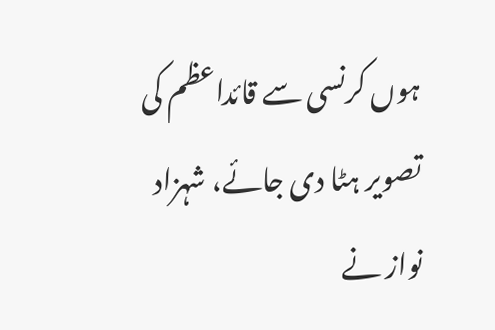ہوں کرنسی سے قائداعظم کی تصویر ہٹا دی جائے، شہزاد نواز نے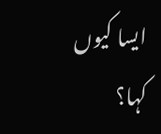ایسا کیوں کہا؟